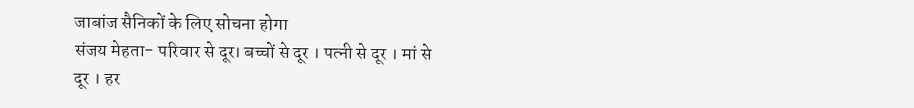जाबांज सैनिकों के लिए सोचना होगा
संजय मेहता- परिवार से दूर। बच्चों से दूर । पत्नी से दूर । मां से दूर । हर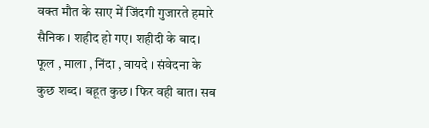वक्त मौत के साए में जिंदगी गुजारते हमारे सैनिक । शहीद हो गए। शहीदी के बाद। फूल , माला , निंदा , वायदे । संवेदना के कुछ शब्द। बहूत कुछ। फिर वही बात। सब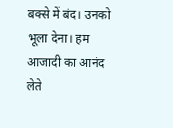बक्से में बंद। उनको भूला देना। हम आजादी का आनंद लेते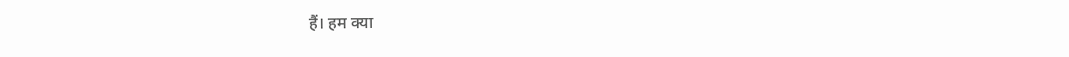हैं। हम क्या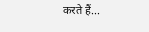करते हैं...